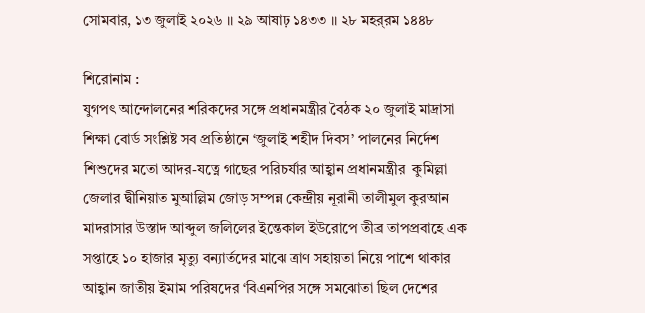সোমবার, ১৩ জুলাই ২০২৬ ।। ২৯ আষাঢ় ১৪৩৩ ।। ২৮ মহর্‌রম ১৪৪৮

শিরোনাম :
যুগপৎ আন্দোলনের শরিকদের সঙ্গে প্রধানমন্ত্রীর বৈঠক ২০ জুলাই মাদ্রাসা শিক্ষা বোর্ড সংশ্লিষ্ট সব প্রতিষ্ঠানে ‘জুলাই শহীদ দিবস’ পালনের নির্দেশ শিশুদের মতো আদর-যত্নে গাছের পরিচর্যার আহ্বান প্রধানমন্ত্রীর  কুমিল্লা জেলার দ্বীনিয়াত মুআল্লিম জোড় সম্পন্ন কেন্দ্রীয় নূরানী তালীমুল কুরআন মাদরাসার উস্তাদ আব্দুল জলিলের ইন্তেকাল ইউরোপে তীব্র তাপপ্রবাহে এক সপ্তাহে ১০ হাজার মৃত্যু বন্যার্তদের মাঝে ত্রাণ সহায়তা নিয়ে পাশে থাকার আহ্বান জাতীয় ইমাম পরিষদের ‘বিএনপির সঙ্গে সমঝোতা ছিল দেশের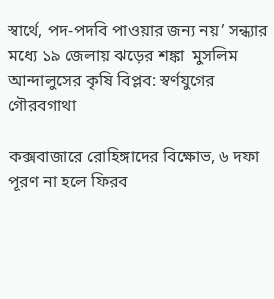স্বার্থে, পদ-পদবি পাওয়ার জন্য নয়’ সন্ধ্যার মধ্যে ১৯ জেলায় ঝড়ের শঙ্কা  মুসলিম আন্দালুসের কৃষি বিপ্লব: স্বর্ণযুগের গৌরবগাথা

কক্সবাজারে রোহিঙ্গাদের বিক্ষোভ, ৬ দফা পূরণ না হলে ফিরব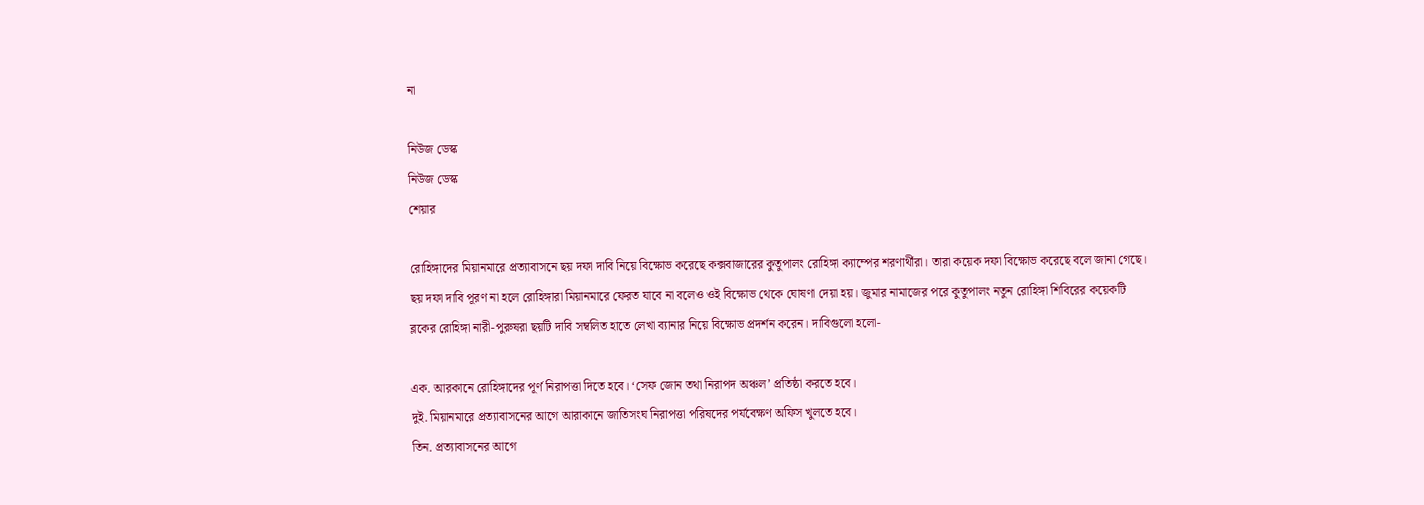না

নিউজ ডেস্ক
নিউজ ডেস্ক
শেয়ার

রোহিঙ্গাদের মিয়ানমারে প্রত্যাবাসনে ছয় দফা দাবি নিয়ে বিক্ষোভ করেছে কক্সবাজারের কুতুপালং রোহিঙ্গা ক্যাম্পের শরণার্থীরা। তারা কয়েক দফা বিক্ষোভ করেছে বলে জানা গেছে। ছয় দফা দাবি পূরণ না হলে রোহিঙ্গারা মিয়ানমারে ফেরত যাবে না বলেও ওই বিক্ষোভ থেকে ঘোষণা দেয়া হয়। জুমার নামাজের পরে কুতুপালং নতুন রোহিঙ্গা শিবিরের কয়েকটি ব্লকের রোহিঙ্গা নারী-পুরুষরা ছয়টি দাবি সম্বলিত হাতে লেখা ব্যানার নিয়ে বিক্ষোভ প্রদর্শন করেন। দাবিগুলো হলো-

এক. আরকানে রোহিঙ্গাদের পূর্ণ নিরাপত্তা দিতে হবে। ‘সেফ জোন তথা নিরাপদ অঞ্চল’ প্রতিষ্ঠা করতে হবে।
দুই. মিয়ানমারে প্রত্যাবাসনের আগে আরাকানে জাতিসংঘ নিরাপত্তা পরিষদের পর্যবেক্ষণ অফিস খুলতে হবে।
তিন. প্রত্যাবাসনের আগে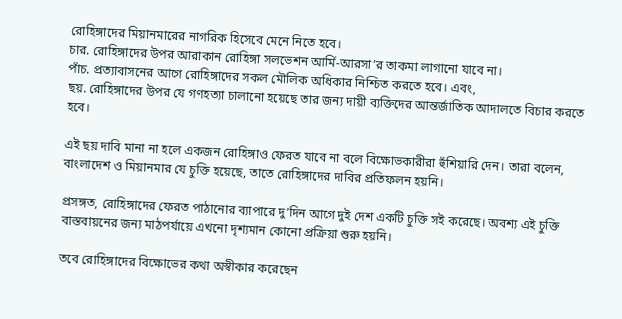রোহিঙ্গাদের মিয়ানমারের নাগরিক হিসেবে মেনে নিতে হবে।
চার. রোহিঙ্গাদের উপর আরাকান রোহিঙ্গা সলভেশন আর্মি-আরসা’র তাকমা লাগানো যাবে না।
পাঁচ. প্রত্যাবাসনের আগে রোহিঙ্গাদের সকল মৌলিক অধিকার নিশ্চিত করতে হবে। এবং,
ছয়. রোহিঙ্গাদের উপর যে গণহত্যা চালানো হয়েছে তার জন্য দায়ী ব্যক্তিদের আন্তর্জাতিক আদালতে বিচার করতে হবে।

এই ছয় দাবি মানা না হলে একজন রোহিঙ্গাও ফেরত যাবে না বলে বিক্ষোভকারীরা হুঁশিয়ারি দেন। তারা বলেন, বাংলাদেশ ও মিয়ানমার যে চুক্তি হয়েছে, তাতে রোহিঙ্গাদের দাবির প্রতিফলন হয়নি।

প্রসঙ্গত, রোহিঙ্গাদের ফেরত পাঠানোর ব্যাপারে দু’দিন আগে দুই দেশ একটি চুক্তি সই করেছে। অবশ্য এই চুক্তি বাস্তবায়নের জন্য মাঠপর্যায়ে এখনো দৃশ্যমান কোনো প্রক্রিয়া শুরু হয়নি।

তবে রোহিঙ্গাদের বিক্ষোভের কথা অস্বীকার করেছেন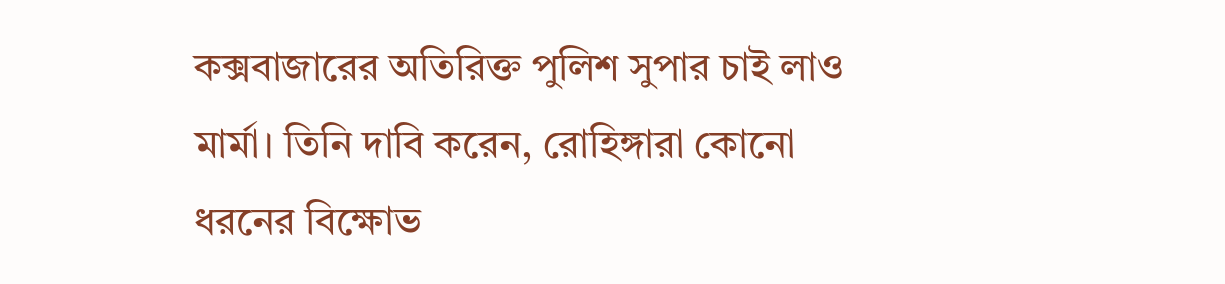কক্সবাজারের অতিরিক্ত পুলিশ সুপার চাই লাও মার্মা। তিনি দাবি করেন, রোহিঙ্গারা কোনো ধরনের বিক্ষোভ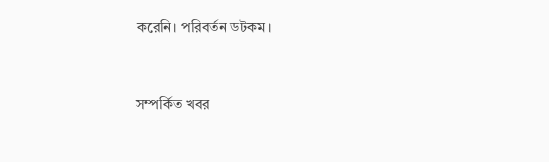করেনি। পরিবর্তন ডটকম।


সম্পর্কিত খবর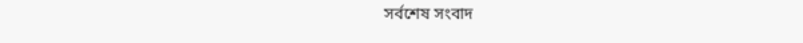সর্বশেষ সংবাদ